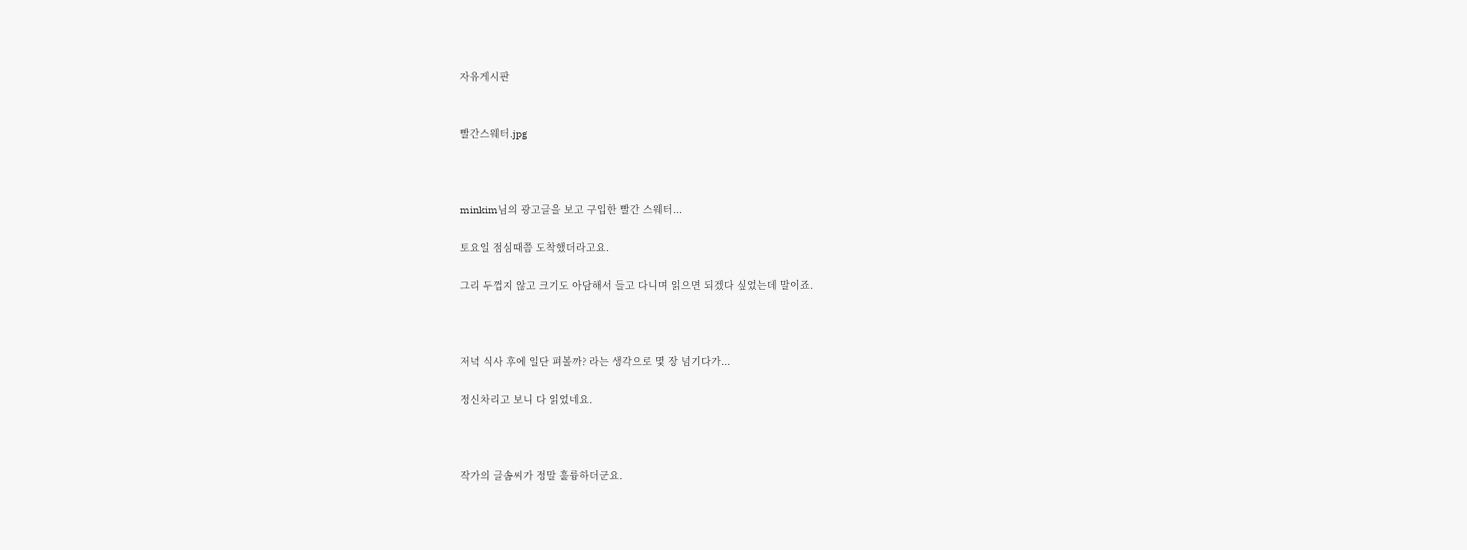자유게시판


빨간스웨터.jpg



minkim님의 광고글을 보고 구입한 빨간 스웨터...

토요일 점심때쯤 도착했더라고요.

그리 두껍지 않고 크기도 아담해서 들고 다니며 읽으면 되겠다 싶었는데 말이죠.



저녁 식사 후에 일단 펴볼까? 라는 생각으로 몇 장 넘기다가...

정신차리고 보니 다 읽었네요.



작가의 글솜씨가 정말 훌륭하더군요.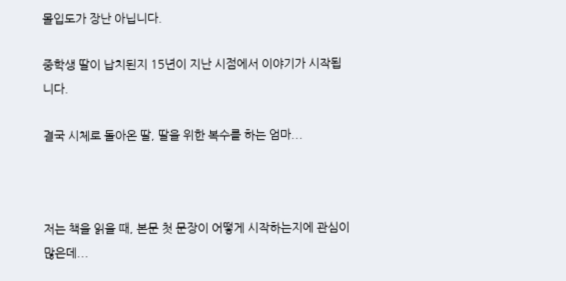몰입도가 장난 아닙니다.

중학생 딸이 납치된지 15년이 지난 시점에서 이야기가 시작됩니다.

결국 시체로 돌아온 딸, 딸을 위한 복수를 하는 엄마...



저는 책을 읽을 때, 본문 첫 문장이 어떻게 시작하는지에 관심이 많은데...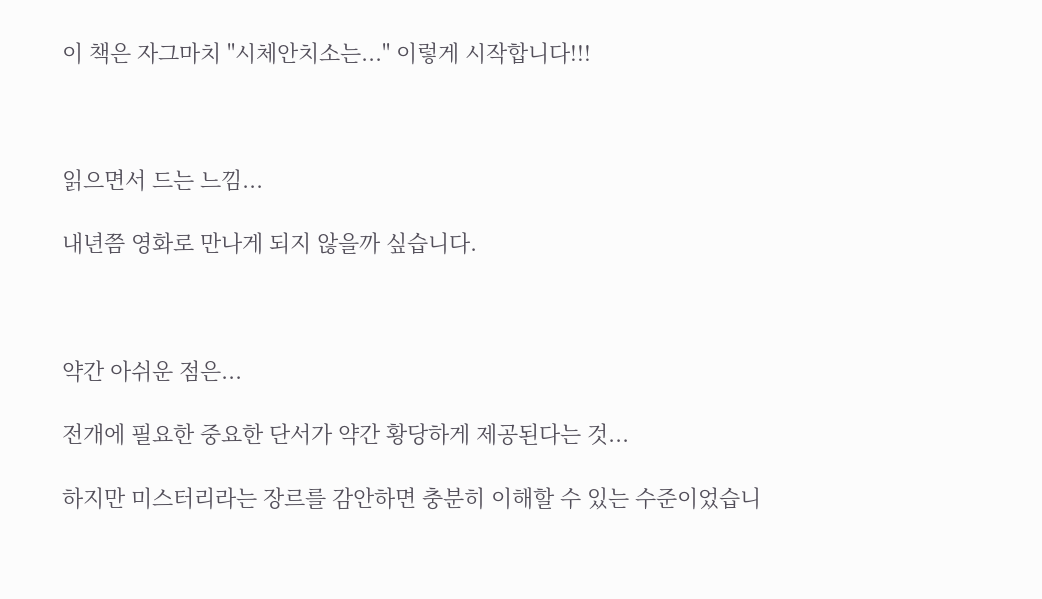이 책은 자그마치 "시체안치소는..." 이렇게 시작합니다!!!



읽으면서 드는 느낌...

내년쯤 영화로 만나게 되지 않을까 싶습니다.



약간 아쉬운 점은...

전개에 필요한 중요한 단서가 약간 황당하게 제공된다는 것...

하지만 미스터리라는 장르를 감안하면 충분히 이해할 수 있는 수준이었습니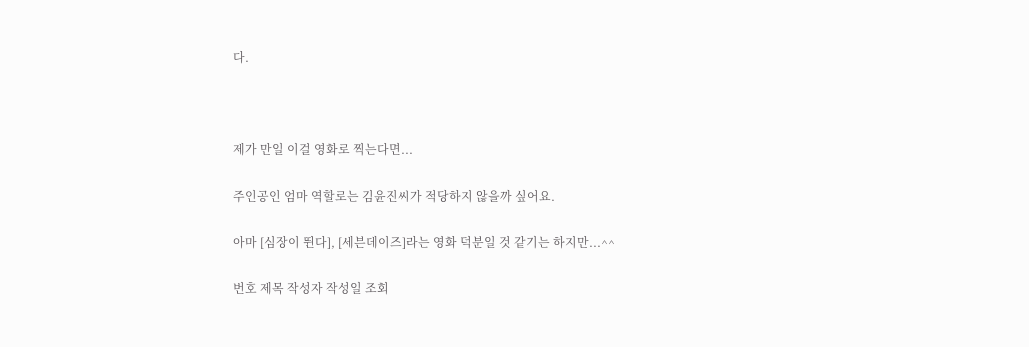다.



제가 만일 이걸 영화로 찍는다면...

주인공인 엄마 역할로는 김윤진씨가 적당하지 않을까 싶어요.

아마 [심장이 뛴다], [세븐데이즈]라는 영화 덕분일 것 같기는 하지만...^^

번호 제목 작성자 작성일 조회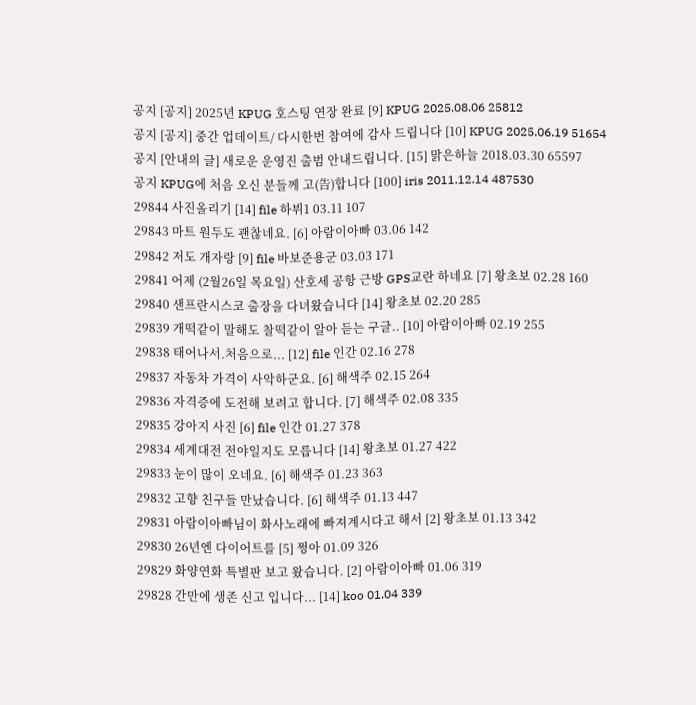공지 [공지] 2025년 KPUG 호스팅 연장 완료 [9] KPUG 2025.08.06 25812
공지 [공지] 중간 업데이트/ 다시한번 참여에 감사 드립니다 [10] KPUG 2025.06.19 51654
공지 [안내의 글] 새로운 운영진 출범 안내드립니다. [15] 맑은하늘 2018.03.30 65597
공지 KPUG에 처음 오신 분들께 고(告)합니다 [100] iris 2011.12.14 487530
29844 사진올리기 [14] file 하뷔1 03.11 107
29843 마트 원두도 괜찮네요. [6] 아람이아빠 03.06 142
29842 저도 개자랑 [9] file 바보준용군 03.03 171
29841 어제 (2월26일 목요일) 산호세 공항 근방 GPS교란 하네요 [7] 왕초보 02.28 160
29840 샌프란시스코 출장을 다녀왔습니다 [14] 왕초보 02.20 285
29839 개떡같이 말해도 찰떡같이 알아 듣는 구글.. [10] 아람이아빠 02.19 255
29838 태어나서.처음으로... [12] file 인간 02.16 278
29837 자동차 가격이 사악하군요. [6] 해색주 02.15 264
29836 자격증에 도전해 보려고 합니다. [7] 해색주 02.08 335
29835 강아지 사진 [6] file 인간 01.27 378
29834 세계대전 전야일지도 모릅니다 [14] 왕초보 01.27 422
29833 눈이 많이 오네요. [6] 해색주 01.23 363
29832 고향 친구들 만났습니다. [6] 해색주 01.13 447
29831 아람이아빠님이 화사노래에 빠져계시다고 해서 [2] 왕초보 01.13 342
29830 26년엔 다이어트를 [5] 쩡아 01.09 326
29829 화양연화 특별판 보고 왔습니다. [2] 아람이아빠 01.06 319
29828 간만에 생존 신고 입니다... [14] koo 01.04 339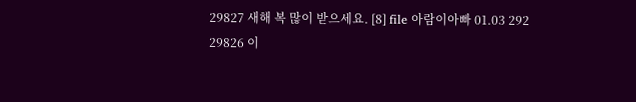29827 새해 복 많이 받으세요. [8] file 아람이아빠 01.03 292
29826 이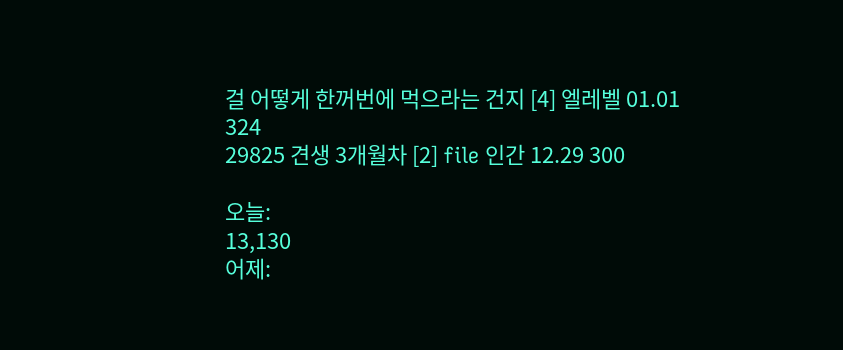걸 어떻게 한꺼번에 먹으라는 건지 [4] 엘레벨 01.01 324
29825 견생 3개월차 [2] file 인간 12.29 300

오늘:
13,130
어제: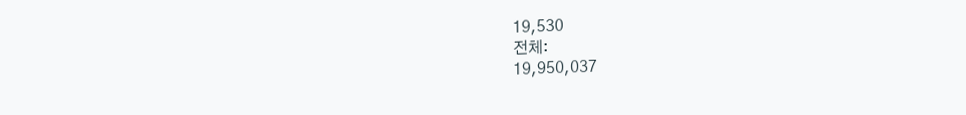19,530
전체:
19,950,037